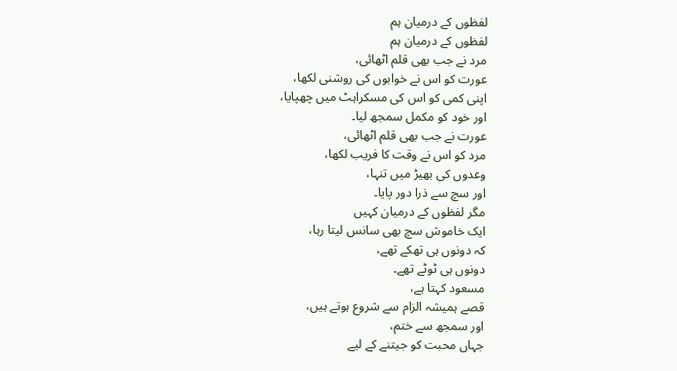لفظوں کے درمیان ہم
لفظوں کے درمیان ہم
مرد نے جب بھی قلم اٹھائی،
عورت کو اس نے خوابوں کی روشنی لکھا،
اپنی کمی کو اس کی مسکراہٹ میں چھپایا،
اور خود کو مکمل سمجھ لیا۔
عورت نے جب بھی قلم اٹھائی،
مرد کو اس نے وقت کا فریب لکھا،
وعدوں کی بھیڑ میں تنہا،
اور سچ سے ذرا دور پایا۔
مگر لفظوں کے درمیان کہیں
ایک خاموش سچ بھی سانس لیتا رہا،
کہ دونوں ہی تھکے تھے،
دونوں ہی ٹوٹے تھے۔
مسعود کہتا ہے،
قصے ہمیشہ الزام سے شروع ہوتے ہیں،
اور سمجھ سے ختم،
جہاں محبت کو جیتنے کے لیے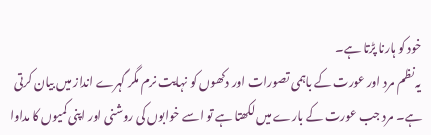خود کو ہارنا پڑتا ہے۔
یہ نظم مرد اور عورت کے باہمی تصورات اور دکھوں کو نہایت نرم مگر گہرے انداز میں بیان کرتی ہے۔ مرد جب عورت کے بارے میں لکھتا ہے تو اسے خوابوں کی روشنی اور اپنی کمیوں کا مداوا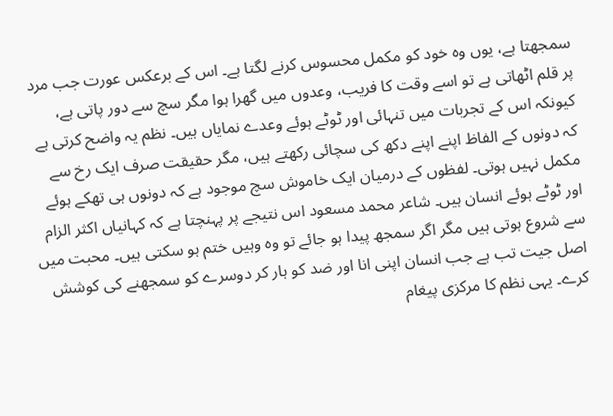سمجھتا ہے، یوں وہ خود کو مکمل محسوس کرنے لگتا ہے۔ اس کے برعکس عورت جب مرد پر قلم اٹھاتی ہے تو اسے وقت کا فریب، وعدوں میں گھرا ہوا مگر سچ سے دور پاتی ہے، کیونکہ اس کے تجربات میں تنہائی اور ٹوٹے ہوئے وعدے نمایاں ہیں۔ نظم یہ واضح کرتی ہے کہ دونوں کے الفاظ اپنے اپنے دکھ کی سچائی رکھتے ہیں، مگر حقیقت صرف ایک رخ سے مکمل نہیں ہوتی۔ لفظوں کے درمیان ایک خاموش سچ موجود ہے کہ دونوں ہی تھکے ہوئے اور ٹوٹے ہوئے انسان ہیں۔ شاعر محمد مسعود اس نتیجے پر پہنچتا ہے کہ کہانیاں اکثر الزام سے شروع ہوتی ہیں مگر اگر سمجھ پیدا ہو جائے تو وہ وہیں ختم ہو سکتی ہیں۔ محبت میں اصل جیت تب ہے جب انسان اپنی انا اور ضد کو ہار کر دوسرے کو سمجھنے کی کوشش کرے۔ یہی نظم کا مرکزی پیغام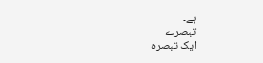ہے۔
تبصرے
ایک تبصرہ